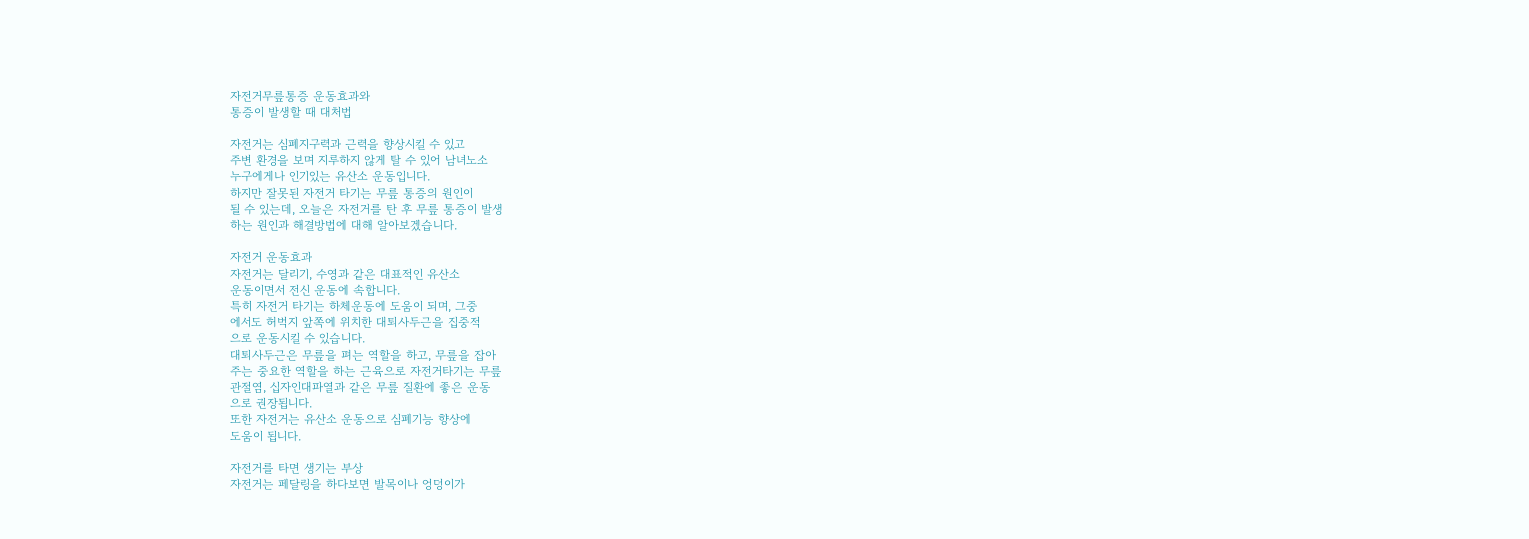자전거무릎통증 운동효과와
통증이 발생할 때 대처법

자전거는 심폐지구력과 근력을 향상시킬 수 있고
주변 환경을 보며 지루하지 않게 탈 수 있어 남녀노소
누구에게나 인기있는 유산소 운동입니다.
하지만 잘못된 자전거 타기는 무릎 통증의 원인이
될 수 있는데, 오늘은 자전거를 탄 후 무릎 통증이 발생
하는 원인과 해결방법에 대해 알아보겠습니다.

자전거 운동효과
자전거는 달리기, 수영과 같은 대표적인 유산소
운동이면서 전신 운동에 속합니다.
특히 자전거 타기는 하체운동에 도움이 되며, 그중
에서도 허벅지 앞쪽에 위치한 대퇴사두근을 집중적
으로 운동시킬 수 있습니다.
대퇴사두근은 무릎을 펴는 역할을 하고, 무릎을 잡아
주는 중요한 역할을 하는 근육으로 자전거타기는 무릎
관절염, 십자인대파열과 같은 무릎 질환에 좋은 운동
으로 권장됩니다.
또한 자전거는 유산소 운동으로 심폐기능 향상에
도움이 됩니다.

자전거를 타면 생기는 부상
자전거는 페달링을 하다보면 발목이나 엉덩이가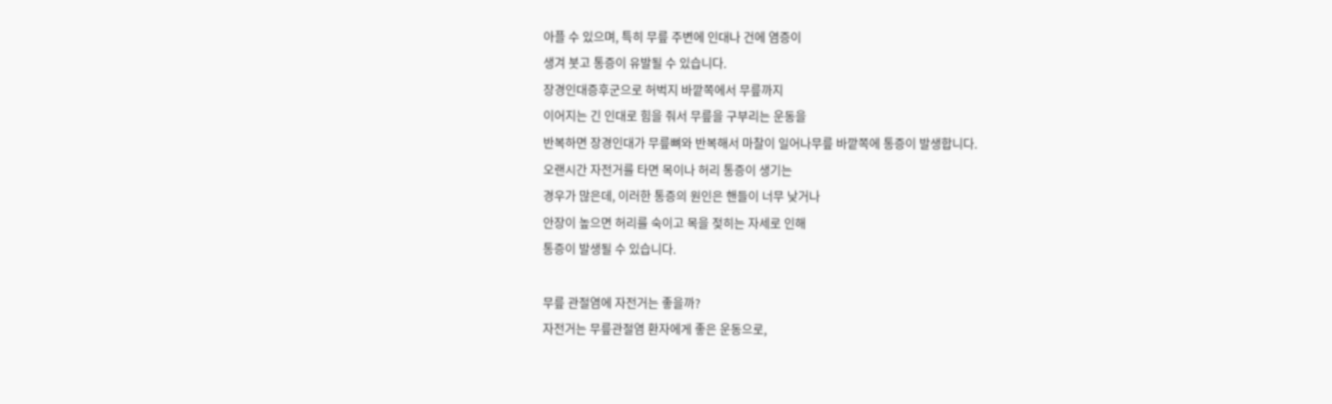아플 수 있으며, 특히 무릎 주변에 인대나 건에 염증이
생겨 붓고 통증이 유발될 수 있습니다.
장경인대증후군으로 허벅지 바깥쪽에서 무릎까지
이어지는 긴 인대로 힘을 줘서 무릎을 구부리는 운동을
반복하면 장경인대가 무릎뼈와 반복해서 마찰이 일어나무릎 바깥쪽에 통증이 발생합니다.
오랜시간 자전거를 타면 목이나 허리 통증이 생기는
경우가 많은데, 이러한 통증의 원인은 핸들이 너무 낮거나
안장이 높으면 허리를 숙이고 목을 젖히는 자세로 인해
통증이 발생될 수 있습니다.

무릎 관절염에 자전거는 좋을까?
자전거는 무릎관절염 환자에게 좋은 운동으로,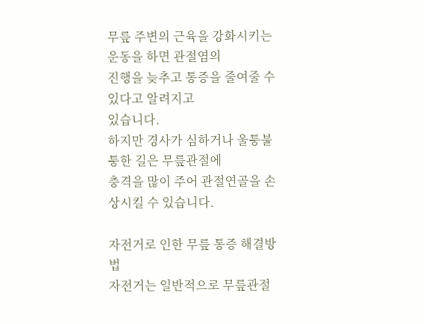무릎 주변의 근육을 강화시키는 운동을 하면 관절염의
진행을 늦추고 통증을 줄여줄 수 있다고 알려지고
있습니다.
하지만 경사가 심하거나 울퉁불퉁한 길은 무릎관절에
충격을 많이 주어 관절연골을 손상시킬 수 있습니다.

자전거로 인한 무릎 통증 해결방법
자전거는 일반적으로 무릎관절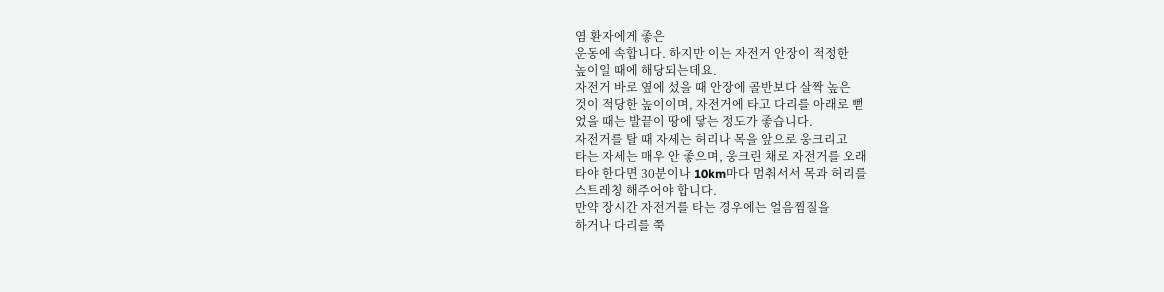염 환자에게 좋은
운동에 속합니다. 하지만 이는 자전거 안장이 적정한
높이일 때에 해당되는데요.
자전거 바로 옆에 섰을 때 안장에 골반보다 살짝 높은
것이 적당한 높이이며, 자전거에 타고 다리를 아래로 뻗
었을 때는 발끝이 땅에 닿는 정도가 좋습니다.
자전거를 탈 때 자세는 허리나 목을 앞으로 웅크리고
타는 자세는 매우 안 좋으며, 웅크린 채로 자전거를 오래
타야 한다면 30분이나 10km마다 멈춰서서 목과 허리를
스트레칭 해주어야 합니다.
만약 장시간 자전거를 타는 경우에는 얼음찜질을
하거나 다리를 쭉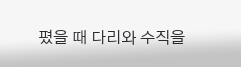폈을 때 다리와 수직을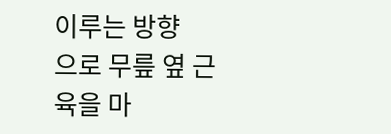이루는 방향
으로 무릎 옆 근육을 마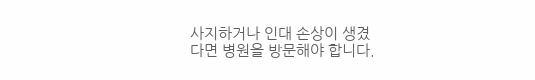사지하거나 인대 손상이 생겼
다면 병원을 방문해야 합니다.